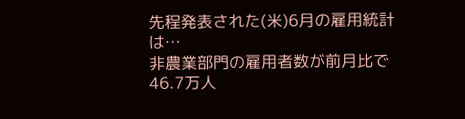先程発表された(米)6月の雇用統計は…
非農業部門の雇用者数が前月比で46.7万人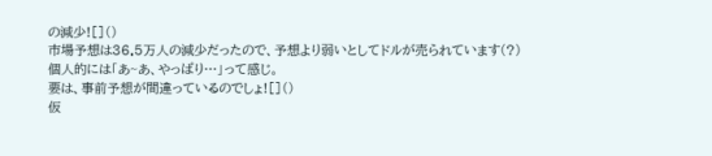の減少![]()
市場予想は36.5万人の減少だったので、予想より弱いとしてドルが売られています(?)
個人的には「あ~あ、やっぱり…」って感じ。
要は、事前予想が間違っているのでしょ![]()
仮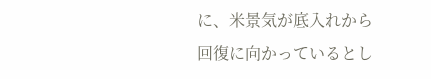に、米景気が底入れから回復に向かっているとし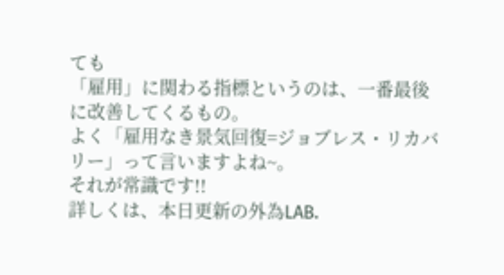ても
「雇用」に関わる指標というのは、一番最後に改善してくるもの。
よく「雇用なき景気回復=ジョブレス・リカバリー」って言いますよね~。
それが常識です!!
詳しくは、本日更新の外為LAB.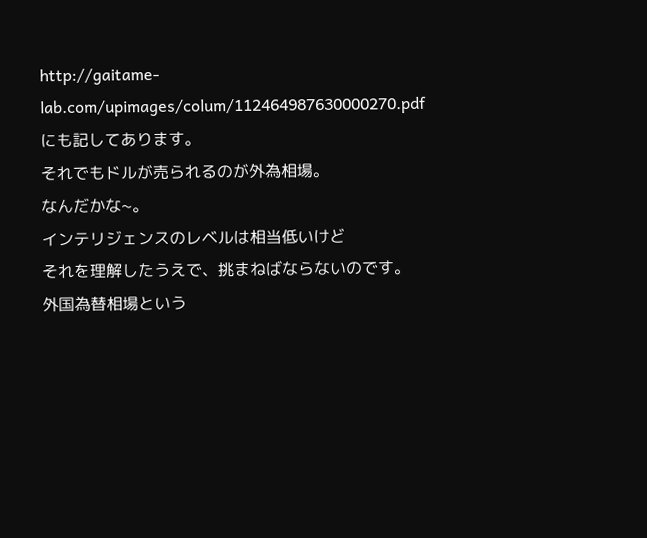http://gaitame-lab.com/upimages/colum/112464987630000270.pdf
にも記してあります。
それでもドルが売られるのが外為相場。
なんだかな~。
インテリジェンスのレベルは相当低いけど
それを理解したうえで、挑まねばならないのです。
外国為替相場という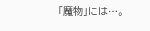「魔物」には…。